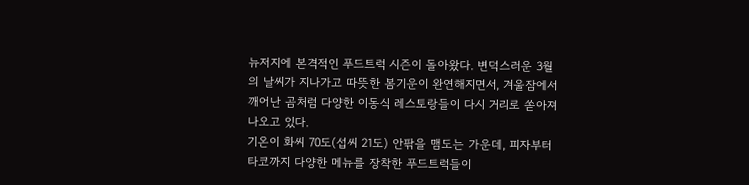뉴저지에 본격적인 푸드트럭 시즌이 돌아왔다. 변덕스러운 3월의 날씨가 지나가고 따뜻한 봄기운이 완연해지면서, 겨울잠에서 깨어난 곰처럼 다양한 이동식 레스토랑들이 다시 거리로 쏟아져 나오고 있다.
기온이 화씨 70도(섭씨 21도) 안팎을 맴도는 가운데, 피자부터 타코까지 다양한 메뉴를 장착한 푸드트럭들이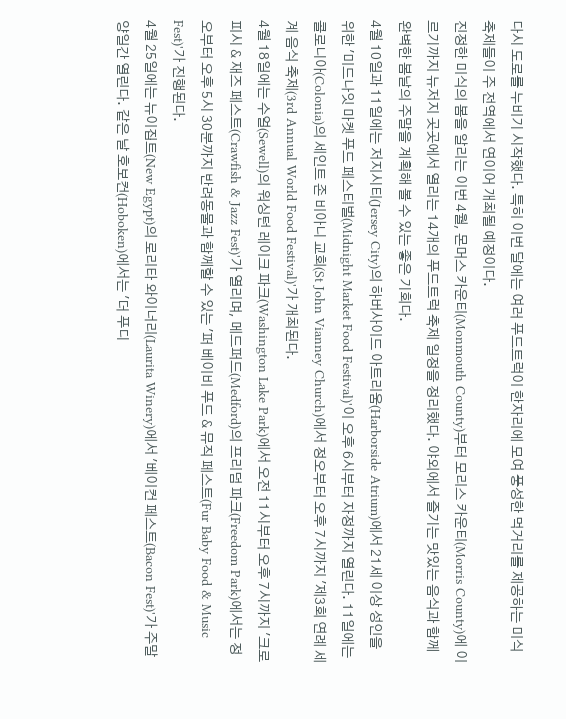다시 도로를 누비기 시작했다. 특히 이번 달에는 여러 푸드트럭이 한자리에 모여 풍성한 먹거리를 제공하는 미식 축제들이 주 전역에서 연이어 개최될 예정이다.
진정한 미식의 봄을 알리는 이번 4월, 몬머스 카운티(Monmouth County)부터 모리스 카운티(Morris County)에 이르기까지 뉴저지 곳곳에서 열리는 14개의 푸드트럭 축제 일정을 정리했다. 야외에서 즐기는 맛있는 음식과 함께 완벽한 봄날의 주말을 계획해 볼 수 있는 좋은 기회다.
4월 10일과 11일에는 저지시티(Jersey City)의 하버사이드 아트리움(Harborside Atrium)에서 21세 이상 성인을 위한 '미드나잇 마켓 푸드 페스티벌(Midnight Market Food Festival)'이 오후 6시부터 자정까지 열린다. 11일에는 콜로니아(Colonia)의 세인트 존 비아니 교회(St John Vianney Church)에서 정오부터 오후 7시까지 '제3회 연례 세계 음식 축제(3rd Annual World Food Festival)'가 개최된다.
4월 18일에는 수얼(Sewell)의 워싱턴 레이크 파크(Washington Lake Park)에서 오전 11시부터 오후 7시까지 '크로피시 & 재즈 페스트(Crawfish & Jazz Fest)'가 열리며, 메드퍼드(Medford)의 프리덤 파크(Freedom Park)에서는 정오부터 오후 5시 30분까지 반려동물과 함께할 수 있는 '퍼 베이비 푸드 & 뮤직 페스트(Fur Baby Food & Music Fest)'가 진행된다.
4월 25일에는 뉴이집트(New Egypt)의 로리타 와이너리(Laurita Winery)에서 '베이컨 페스트(Bacon Fest)'가 주말 양일간 열린다. 같은 날 호보컨(Hoboken)에서는 '더 푸디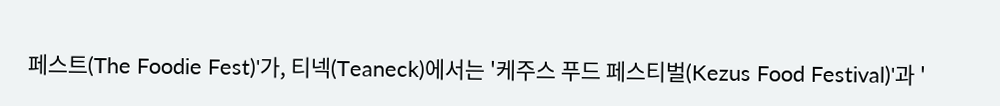페스트(The Foodie Fest)'가, 티넥(Teaneck)에서는 '케주스 푸드 페스티벌(Kezus Food Festival)'과 '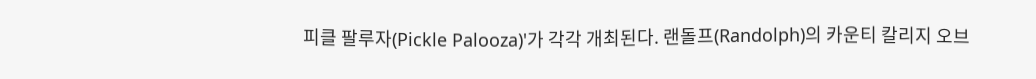피클 팔루자(Pickle Palooza)'가 각각 개최된다. 랜돌프(Randolph)의 카운티 칼리지 오브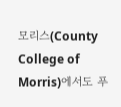모리스(County College of Morris)에서도 푸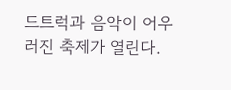드트럭과 음악이 어우러진 축제가 열린다.